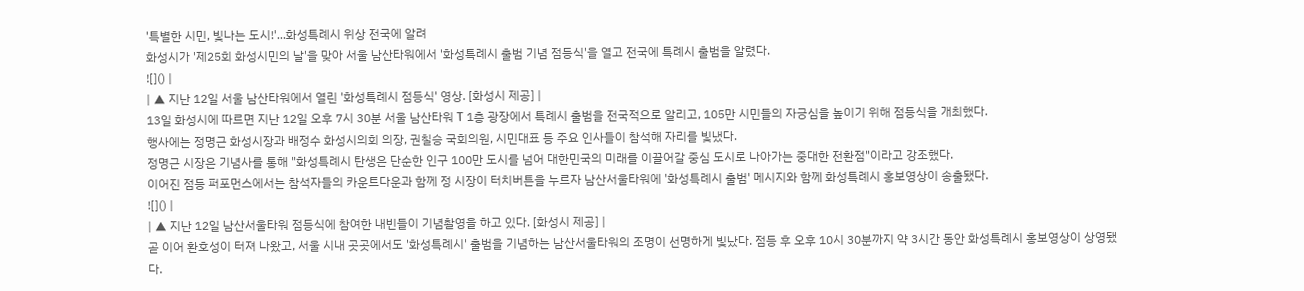'특별한 시민, 빛나는 도시!'...화성특례시 위상 전국에 알려
화성시가 '제25회 화성시민의 날'을 맞아 서울 남산타워에서 '화성특례시 출범 기념 점등식'을 열고 전국에 특례시 출범을 알렸다.
![]() |
| ▲ 지난 12일 서울 남산타워에서 열린 '화성특례시 점등식' 영상. [화성시 제공] |
13일 화성시에 따르면 지난 12일 오후 7시 30분 서울 남산타워 T 1층 광장에서 특례시 출범을 전국적으로 알리고, 105만 시민들의 자긍심을 높이기 위해 점등식을 개최했다.
행사에는 정명근 화성시장과 배정수 화성시의회 의장, 권칠승 국회의원, 시민대표 등 주요 인사들이 참석해 자리를 빛냈다.
정명근 시장은 기념사를 통해 "화성특례시 탄생은 단순한 인구 100만 도시를 넘어 대한민국의 미래를 이끌어갈 중심 도시로 나아가는 중대한 전환점"이라고 강조했다.
이어진 점등 퍼포먼스에서는 참석자들의 카운트다운과 함께 정 시장이 터치버튼을 누르자 남산서울타워에 '화성특례시 출범' 메시지와 함께 화성특례시 홍보영상이 송출됐다.
![]() |
| ▲ 지난 12일 남산서울타워 점등식에 참여한 내빈들이 기념촬영을 하고 있다. [화성시 제공] |
곧 이어 환호성이 터져 나왔고, 서울 시내 곳곳에서도 '화성특례시' 출범을 기념하는 남산서울타워의 조명이 선명하게 빛났다. 점등 후 오후 10시 30분까지 약 3시간 동안 화성특례시 홍보영상이 상영됐다.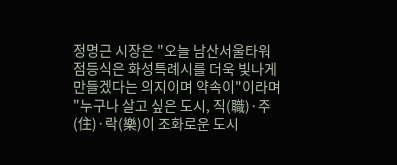정명근 시장은 "오늘 남산서울타워 점등식은 화성특례시를 더욱 빛나게 만들겠다는 의지이며 약속이"이라며 "누구나 살고 싶은 도시, 직(職)·주(住)·락(樂)이 조화로운 도시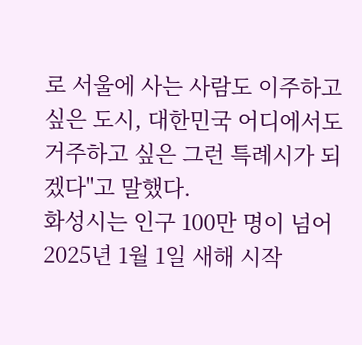로 서울에 사는 사람도 이주하고 싶은 도시, 대한민국 어디에서도 거주하고 싶은 그런 특례시가 되겠다"고 말했다.
화성시는 인구 100만 명이 넘어 2025년 1월 1일 새해 시작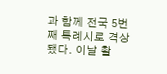과 함께 전국 5번째 특례시로 격상됐다. 이날 촬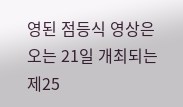영된 점등식 영상은 오는 21일 개최되는 제25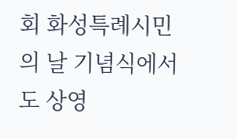회 화성특례시민의 날 기념식에서도 상영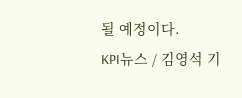될 예정이다.
KPI뉴스 / 김영석 기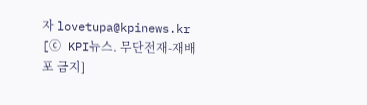자 lovetupa@kpinews.kr
[ⓒ KPI뉴스. 무단전재-재배포 금지]